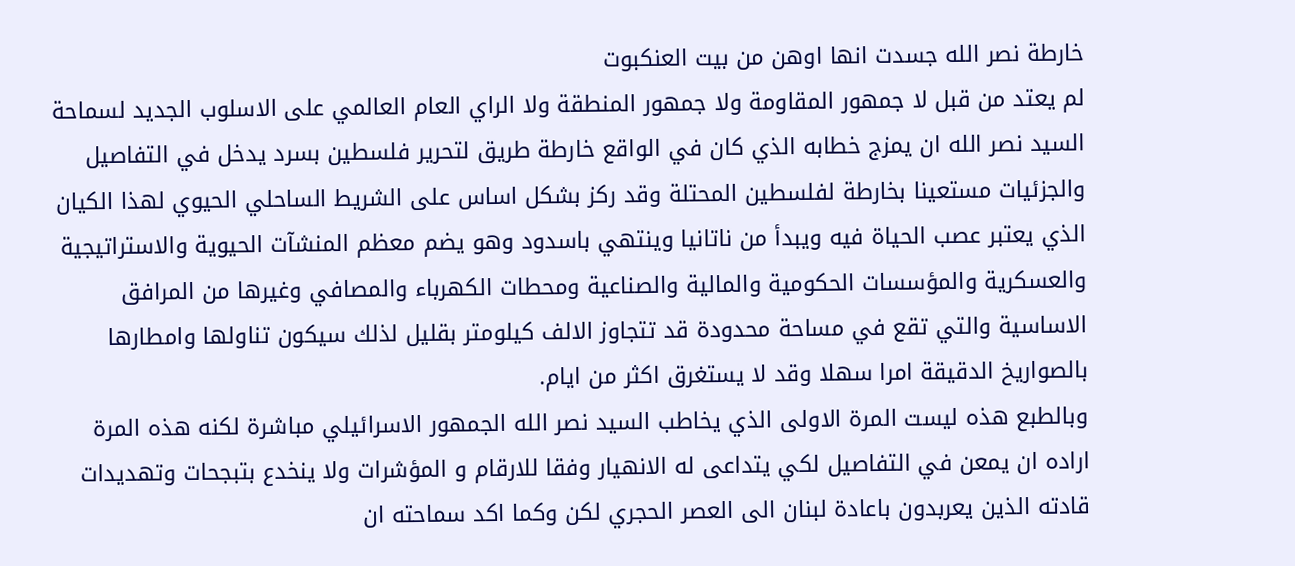خارطة نصر الله جسدت انها اوهن من بيت العنكبوت
لم يعتد من قبل لا جمهور المقاومة ولا جمهور المنطقة ولا الراي العام العالمي على الاسلوب الجديد لسماحة السيد نصر الله ان يمزج خطابه الذي كان في الواقع خارطة طريق لتحرير فلسطين بسرد يدخل في التفاصيل والجزئيات مستعينا بخارطة لفلسطين المحتلة وقد ركز بشكل اساس على الشريط الساحلي الحيوي لهذا الكيان الذي يعتبر عصب الحياة فيه ويبدأ من ناتانيا وينتهي باسدود وهو يضم معظم المنشآت الحيوية والاستراتيجية والعسكرية والمؤسسات الحكومية والمالية والصناعية ومحطات الكهرباء والمصافي وغيرها من المرافق الاساسية والتي تقع في مساحة محدودة قد تتجاوز الالف كيلومتر بقليل لذلك سيكون تناولها وامطارها بالصواريخ الدقيقة امرا سهلا وقد لا يستغرق اكثر من ايام.
وبالطبع هذه ليست المرة الاولى الذي يخاطب السيد نصر الله الجمهور الاسرائيلي مباشرة لكنه هذه المرة اراده ان يمعن في التفاصيل لكي يتداعى له الانهيار وفقا للارقام و المؤشرات ولا ينخدع بتبجحات وتهديدات قادته الذين يعربدون باعادة لبنان الى العصر الحجري لكن وكما اكد سماحته ان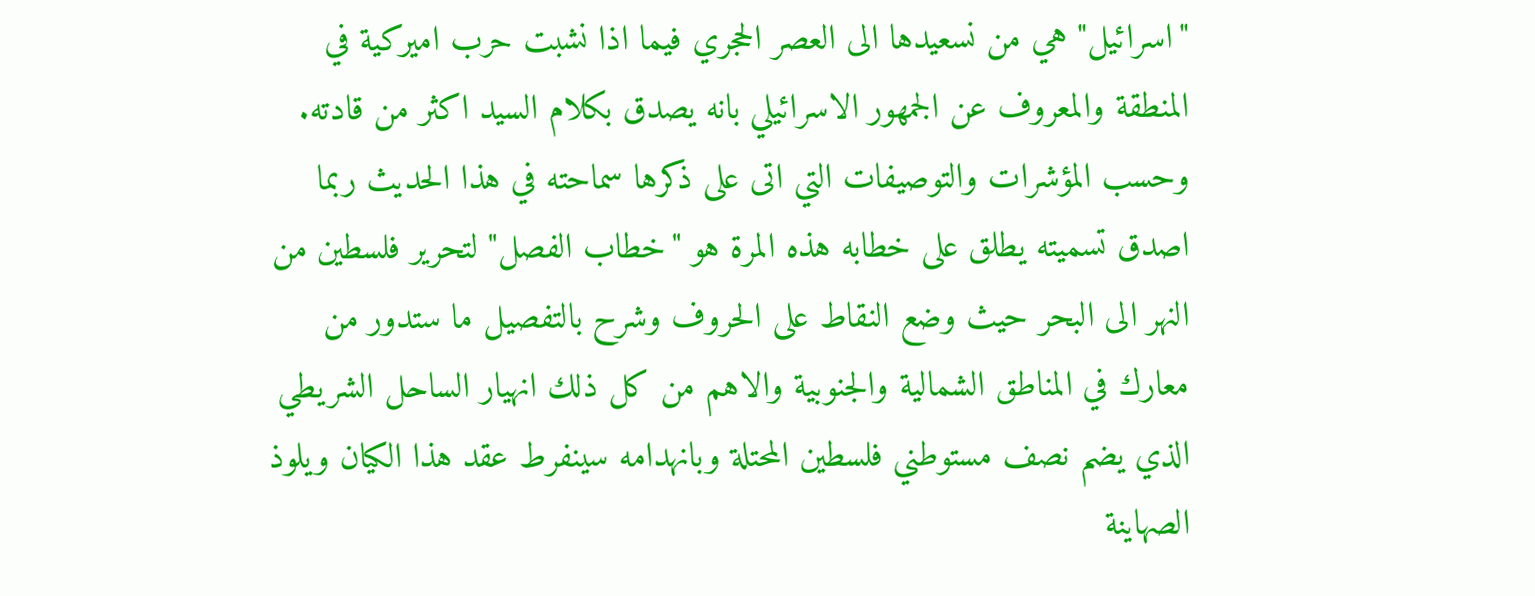"اسرائيل" هي من نسعيدها الى العصر الحجري فيما اذا نشبت حرب اميركية في المنطقة والمعروف عن الجمهور الاسرائيلي بانه يصدق بكلام السيد اكثر من قادته.
وحسب المؤشرات والتوصيفات التي اتى على ذكرها سماحته في هذا الحديث ربما اصدق تسميته يطلق على خطابه هذه المرة هو "خطاب الفصل" لتحرير فلسطين من النهر الى البحر حيث وضع النقاط على الحروف وشرح بالتفصيل ما ستدور من معارك في المناطق الشمالية والجنوبية والاهم من كل ذلك انهيار الساحل الشريطي الذي يضم نصف مستوطني فلسطين المحتلة وبانهدامه سينفرط عقد هذا الكيان ويلوذ الصهاينة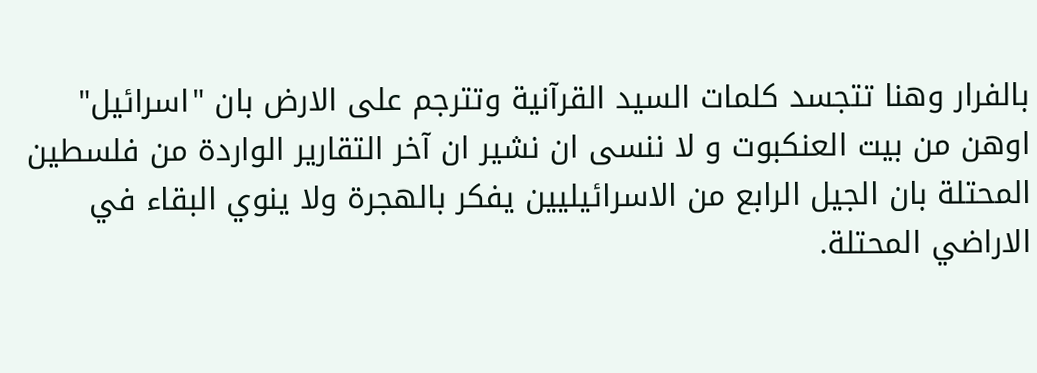بالفرار وهنا تتجسد كلمات السيد القرآنية وتترجم على الارض بان "اسرائيل" اوهن من بيت العنكبوت و لا ننسى ان نشير ان آخر التقارير الواردة من فلسطين المحتلة بان الجيل الرابع من الاسرائيليين يفكر بالهجرة ولا ينوي البقاء في الاراضي المحتلة.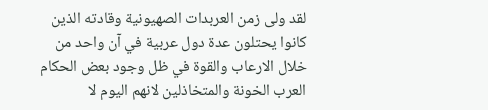لقد ولى زمن العربدات الصهيونية وقادته الذين كانوا يحتلون عدة دول عربية في آن واحد من خلال الارعاب والقوة في ظل وجود بعض الحكام العرب الخونة والمتخاذلين لانهم اليوم لا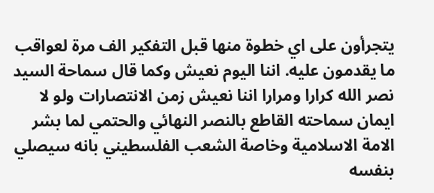يتجرأون على اي خطوة منها قبل التفكير الف مرة لعواقب ما يقدمون عليه. اننا اليوم نعيش وكما قال سماحة السيد نصر الله كرارا ومرارا اننا نعيش زمن الانتصارات ولو لا ايمان سماحته القاطع بالنصر النهائي والحتمي لما بشر الامة الاسلامية وخاصة الشعب الفلسطيني بانه سيصلي بنفسه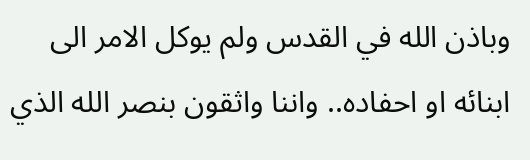وباذن الله في القدس ولم يوكل الامر الى ابنائه او احفاده.. واننا واثقون بنصر الله الذي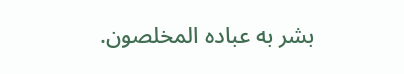بشر به عباده المخلصون.